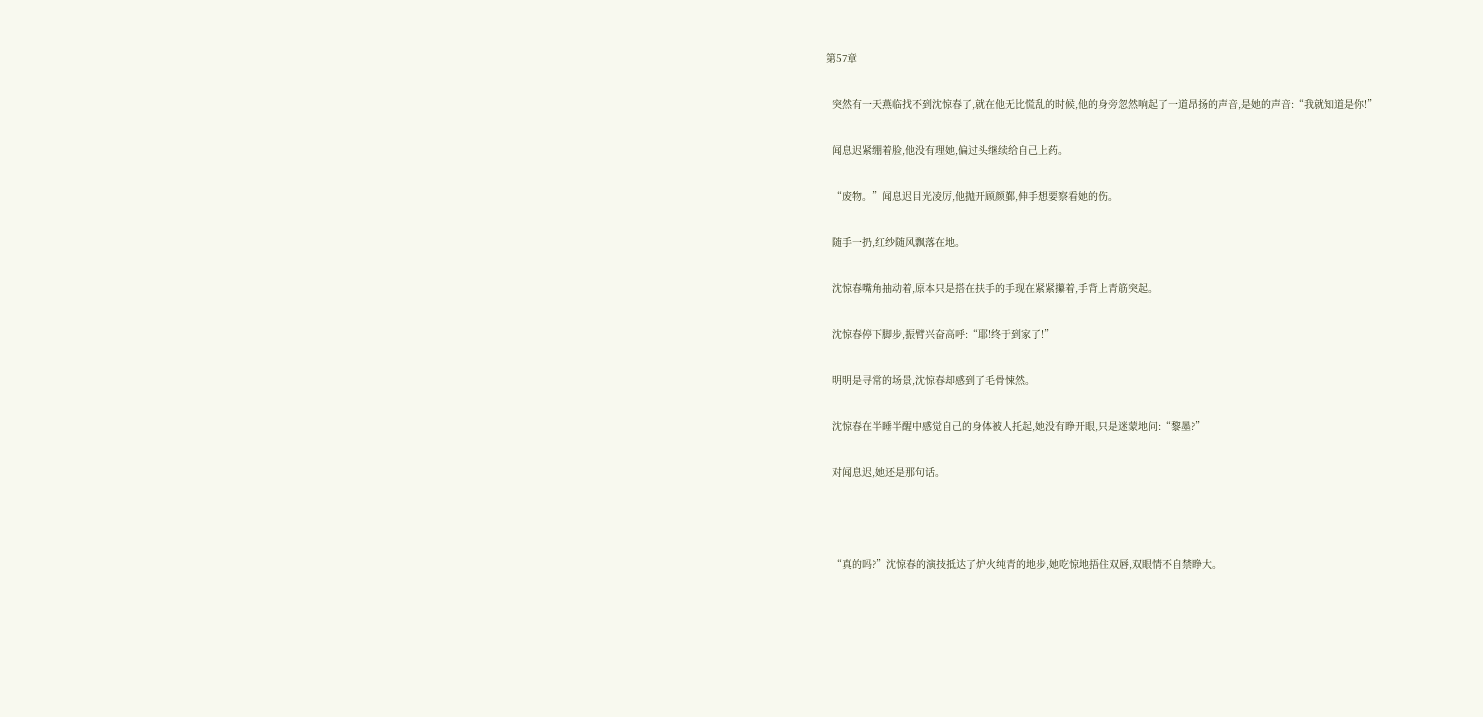第57章

  突然有一天燕临找不到沈惊春了,就在他无比慌乱的时候,他的身旁忽然响起了一道昂扬的声音,是她的声音:“我就知道是你!”

  闻息迟紧绷着脸,他没有理她,偏过头继续给自己上药。

  “废物。”闻息迟目光凌厉,他抛开顾颜鄞,伸手想要察看她的伤。

  随手一扔,红纱随风飘落在地。

  沈惊春嘴角抽动着,原本只是搭在扶手的手现在紧紧攥着,手背上青筋突起。

  沈惊春停下脚步,振臂兴奋高呼:“耶!终于到家了!”

  明明是寻常的场景,沈惊春却感到了毛骨悚然。

  沈惊春在半睡半醒中感觉自己的身体被人托起,她没有睁开眼,只是迷蒙地问:“黎墨?”

  对闻息迟,她还是那句话。



  “真的吗?”沈惊春的演技抵达了炉火纯青的地步,她吃惊地捂住双唇,双眼情不自禁睁大。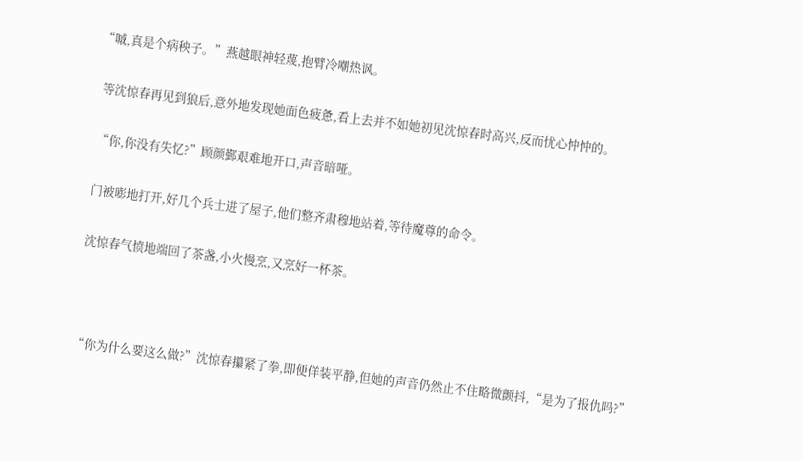“嘁,真是个病秧子。”燕越眼神轻蔑,抱臂冷嘲热讽。

  等沈惊春再见到狼后,意外地发现她面色疲惫,看上去并不如她初见沈惊春时高兴,反而忧心忡忡的。

  “你,你没有失忆?”顾颜鄞艰难地开口,声音暗哑。

  门被嘭地打开,好几个兵士进了屋子,他们整齐肃穆地站着,等待魔尊的命令。

  沈惊春气愤地端回了茶盏,小火慢烹,又烹好一杯茶。



  “你为什么要这么做?”沈惊春攥紧了拳,即便佯装平静,但她的声音仍然止不住略微颤抖,“是为了报仇吗?”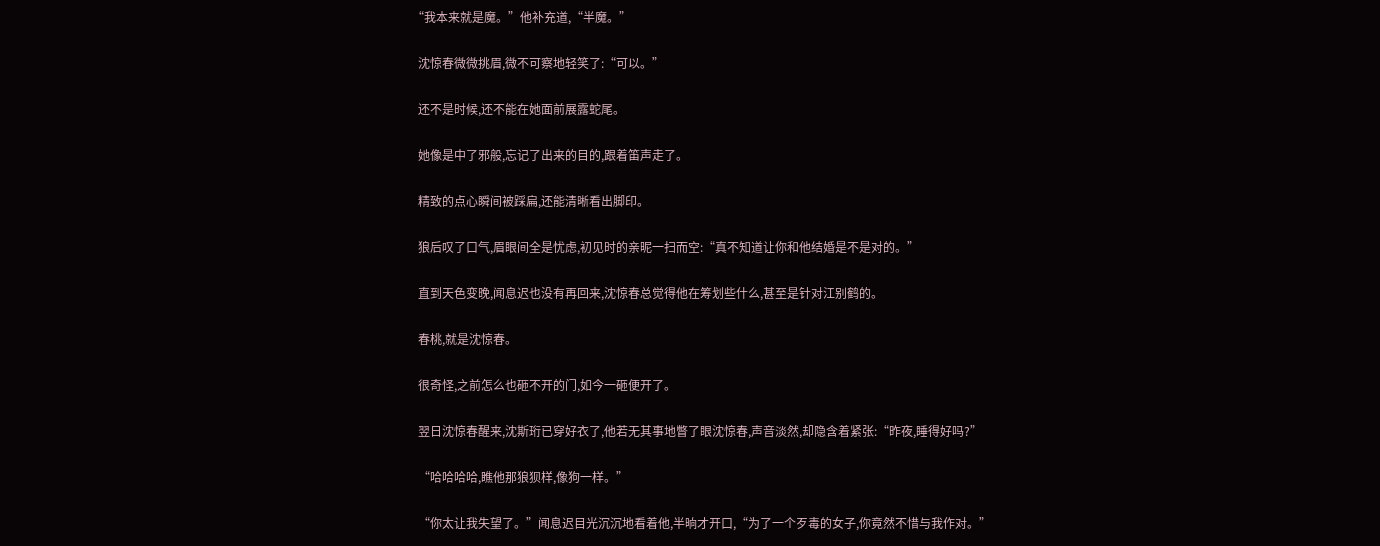“我本来就是魔。”他补充道,“半魔。”

  沈惊春微微挑眉,微不可察地轻笑了:“可以。”

  还不是时候,还不能在她面前展露蛇尾。

  她像是中了邪般,忘记了出来的目的,跟着笛声走了。

  精致的点心瞬间被踩扁,还能清晰看出脚印。

  狼后叹了口气,眉眼间全是忧虑,初见时的亲昵一扫而空:“真不知道让你和他结婚是不是对的。”

  直到天色变晚,闻息迟也没有再回来,沈惊春总觉得他在筹划些什么,甚至是针对江别鹤的。

  春桃,就是沈惊春。

  很奇怪,之前怎么也砸不开的门,如今一砸便开了。

  翌日沈惊春醒来,沈斯珩已穿好衣了,他若无其事地瞥了眼沈惊春,声音淡然,却隐含着紧张:“昨夜,睡得好吗?”

  “哈哈哈哈,瞧他那狼狈样,像狗一样。”

  “你太让我失望了。”闻息迟目光沉沉地看着他,半晌才开口,“为了一个歹毒的女子,你竟然不惜与我作对。”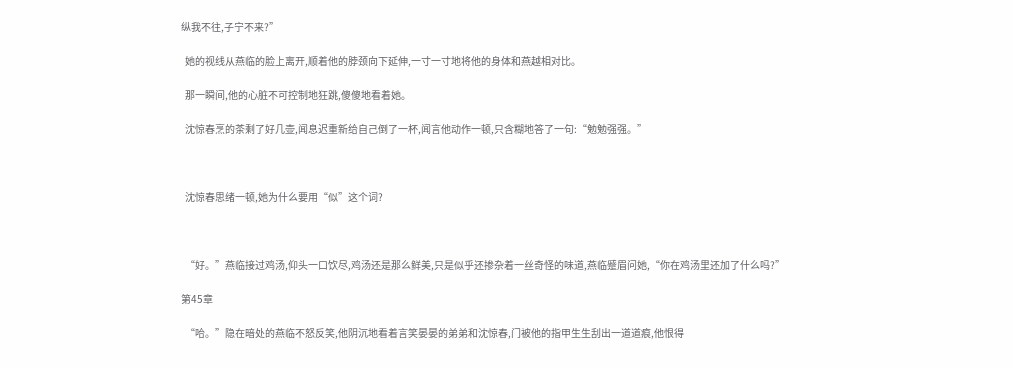纵我不往,子宁不来?”

  她的视线从燕临的脸上离开,顺着他的脖颈向下延伸,一寸一寸地将他的身体和燕越相对比。

  那一瞬间,他的心脏不可控制地狂跳,傻傻地看着她。

  沈惊春烹的茶剩了好几壶,闻息迟重新给自己倒了一杯,闻言他动作一顿,只含糊地答了一句:“勉勉强强。”



  沈惊春思绪一顿,她为什么要用“似”这个词?



  “好。”燕临接过鸡汤,仰头一口饮尽,鸡汤还是那么鲜美,只是似乎还掺杂着一丝奇怪的味道,燕临蹙眉问她,“你在鸡汤里还加了什么吗?”

第45章

  “哈。”隐在暗处的燕临不怒反笑,他阴沉地看着言笑晏晏的弟弟和沈惊春,门被他的指甲生生刮出一道道痕,他恨得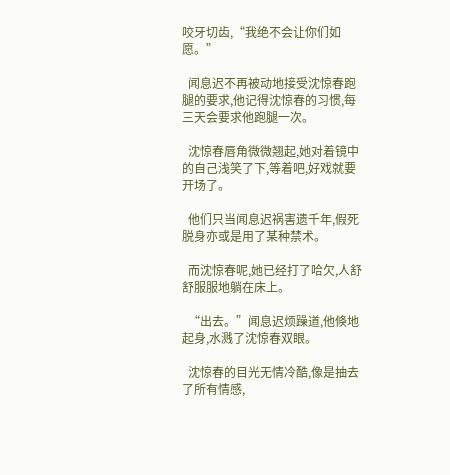咬牙切齿,“我绝不会让你们如愿。”

  闻息迟不再被动地接受沈惊春跑腿的要求,他记得沈惊春的习惯,每三天会要求他跑腿一次。

  沈惊春唇角微微翘起,她对着镜中的自己浅笑了下,等着吧,好戏就要开场了。

  他们只当闻息迟祸害遗千年,假死脱身亦或是用了某种禁术。

  而沈惊春呢,她已经打了哈欠,人舒舒服服地躺在床上。

  “出去。”闻息迟烦躁道,他倏地起身,水溅了沈惊春双眼。

  沈惊春的目光无情冷酷,像是抽去了所有情感,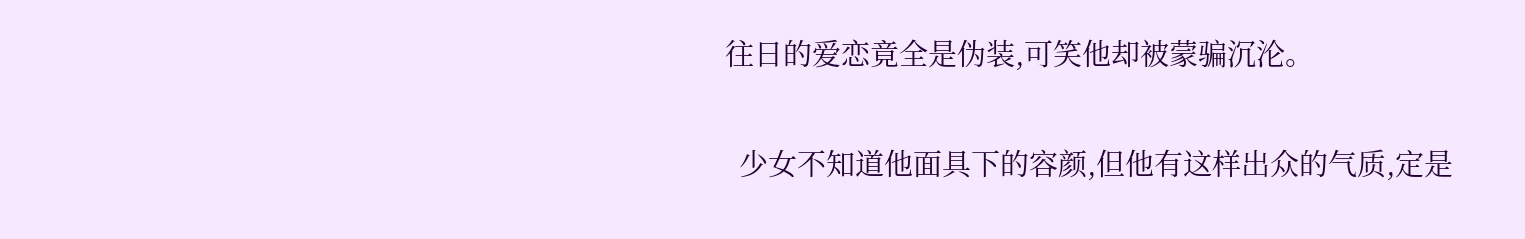往日的爱恋竟全是伪装,可笑他却被蒙骗沉沦。

  少女不知道他面具下的容颜,但他有这样出众的气质,定是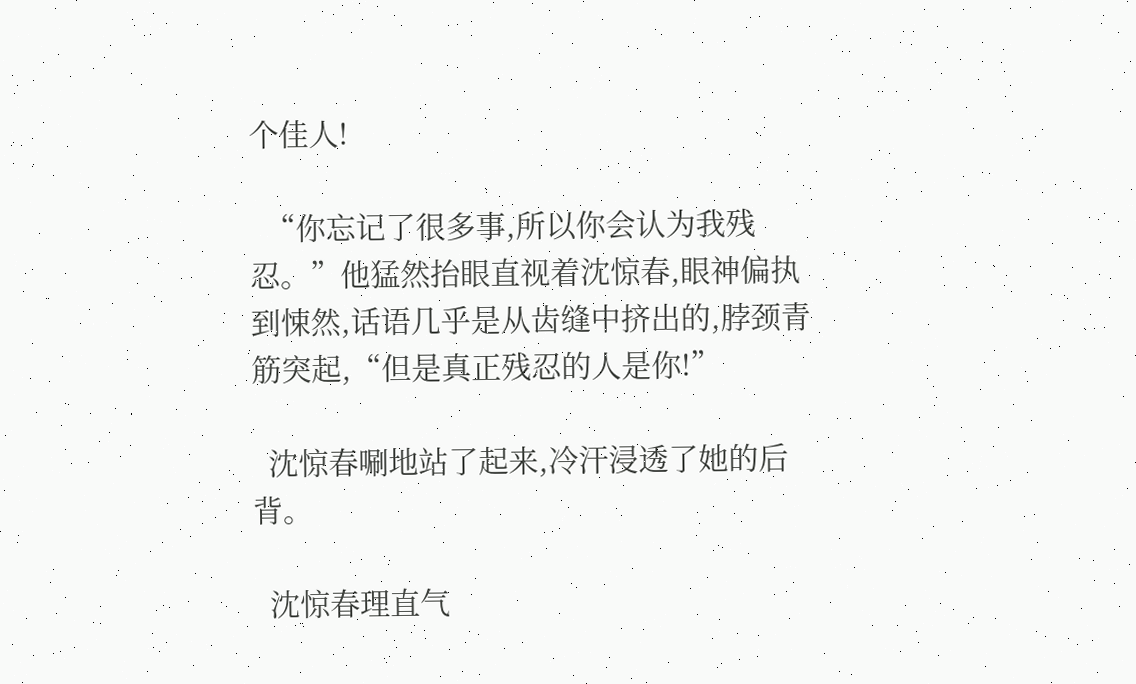个佳人!

  “你忘记了很多事,所以你会认为我残忍。”他猛然抬眼直视着沈惊春,眼神偏执到悚然,话语几乎是从齿缝中挤出的,脖颈青筋突起,“但是真正残忍的人是你!”

  沈惊春唰地站了起来,冷汗浸透了她的后背。

  沈惊春理直气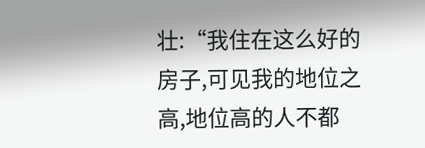壮:“我住在这么好的房子,可见我的地位之高,地位高的人不都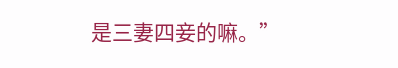是三妻四妾的嘛。”